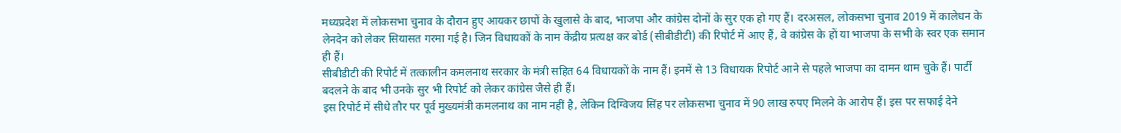मध्यप्रदेश में लोकसभा चुनाव के दौरान हुए आयकर छापों के खुलासे के बाद, भाजपा और कांग्रेस दोनों के सुर एक हो गए हैं। दरअसल, लोकसभा चुनाव 2019 में कालेधन के लेनदेन को लेकर सियासत गरमा गई है। जिन विधायकों के नाम केंद्रीय प्रत्यक्ष कर बोर्ड (सीबीडीटी) की रिपोर्ट में आए हैं, वे कांग्रेस के हों या भाजपा के सभी के स्वर एक समान ही हैं।
सीबीडीटी की रिपोर्ट में तत्कालीन कमलनाथ सरकार के मंत्री सहित 64 विधायकों के नाम हैं। इनमें से 13 विधायक रिपोर्ट आने से पहले भाजपा का दामन थाम चुके हैं। पार्टी बदलने के बाद भी उनके सुर भी रिपोर्ट को लेकर कांग्रेस जैसे ही हैं।
इस रिपोर्ट में सीधे तौर पर पूर्व मुख्यमंत्री कमलनाथ का नाम नहीं है, लेकिन दिग्विजय सिंह पर लोकसभा चुनाव में 90 लाख रुपए मिलने के आरोप हैं। इस पर सफाई देने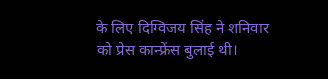के लिए दिग्विजय सिंह ने शनिवार को प्रेस कान्फ्रेंस बुलाई थी।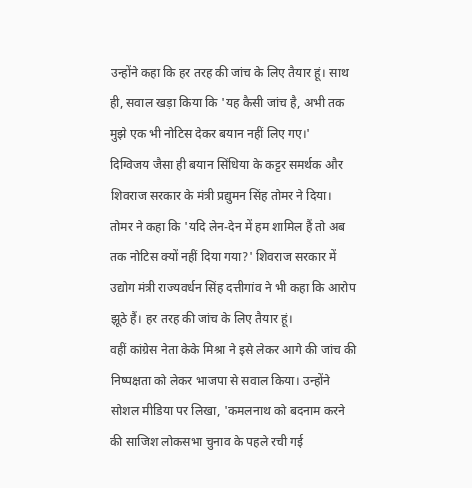उन्होंने कहा कि हर तरह की जांच के लिए तैयार हूं। साथ ही, सवाल खड़ा किया कि 'यह कैसी जांच है, अभी तक मुझे एक भी नोटिस देकर बयान नहीं लिए गए।'
दिग्विजय जैसा ही बयान सिंधिया के कट्टर समर्थक और शिवराज सरकार के मंत्री प्रद्युमन सिंह तोमर ने दिया। तोमर ने कहा कि 'यदि लेन-देन में हम शामिल हैं तो अब तक नोटिस क्यों नहीं दिया गया?' शिवराज सरकार में उद्योग मंत्री राज्यवर्धन सिंह दत्तीगांव ने भी कहा कि आरोप झूठे हैं। हर तरह की जांच के लिए तैयार हूं।
वहीं कांग्रेस नेता केके मिश्रा ने इसे लेकर आगे की जांच की निष्पक्षता को लेकर भाजपा से सवाल किया। उन्होंने सोशल मीडिया पर लिखा, 'कमलनाथ को बदनाम करने की साजिश लोकसभा चुनाव के पहले रची गई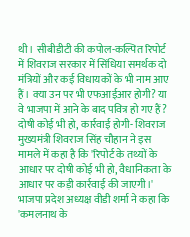थी। सीबीडीटी की कपोल-कल्पित रिपोर्ट में शिवराज सरकार में सिंधिया समर्थक दो मंत्रियों और कई विधायकों के भी नाम आए हैं। क्या उन पर भी एफआईआर होगी? या वे भाजपा में आने के बाद पवित्र हो गए हैं?
दोषी कोई भी हो, कार्रवाई होगी- शिवराज
मुख्यमंत्री शिवराज सिंह चौहान ने इस मामले में कहा है कि 'रिपोर्ट के तथ्यों के आधार पर दोषी कोई भी हो, वैधानिकता के आधार पर कड़ी कार्रवाई की जाएगी।' भाजपा प्रदेश अध्यक्ष वीडी शर्मा ने कहा कि 'कमलनाथ के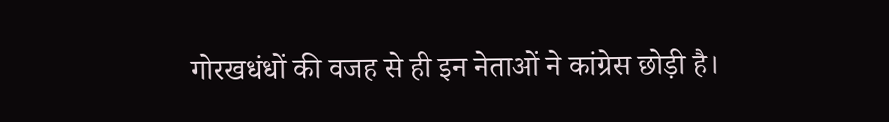गोरखधंधों की वजह से ही इन नेताओं ने कांग्रेस छोड़ी है।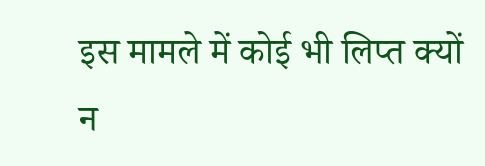इस मामले में कोई भी लिप्त क्यों न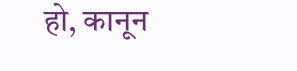हो, कानून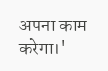अपना काम करेगा।'